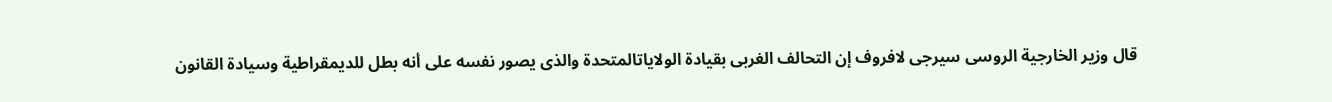قال وزير الخارجية الروسى سيرجى لافروف إن التحالف الغربى بقيادة الولاياتالمتحدة والذى يصور نفسه على أنه بطل للديمقراطية وسيادة القانون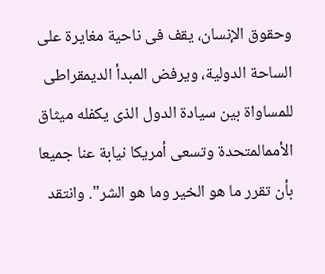وحقوق الإنسان، يقف فى ناحية مغايرة على الساحة الدولية، ويرفض المبدأ الديمقراطى للمساواة بين سيادة الدول الذى يكفله ميثاق الأممالمتحدة وتسعى أمريكا نيابة عنا جميعا بأن تقرر ما هو الخير وما هو الشر". وانتقد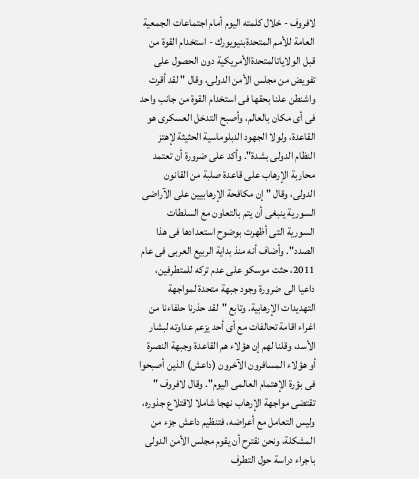لافروف - خلال كلمته اليوم أمام اجتماعات الجمعية العامة للأمم المتحدةبنيويورك - استخدام القوة من قبل الولاياتالمتحدةالأمريكية دون الحصول على تفويض من مجلس الأمن الدولى، وقال " لقد أقرت واشنطن علنا بحقها فى استخدام القوة من جانب واحد فى أى مكان بالعالم، وأصبح التدخل العسكرى هو القاعدة، ولولا الجهود الدبلوماسية الحثيثة لإهتز النظام الدولى بشدة". وأكد على ضرورة أن تعتمد محاربة الإرهاب على قاعدة صلبة من القانون الدولى، وقال " إن مكافحة الإرهابيين على الآراضى السورية ينبغى أن يتم بالتعاون مع السلطات السورية التى أظهرت بوضوح استعدادها فى هذا الصدد". وأضاف أنه منذ بداية الربيع العربى فى عام 2011، حثت موسكو على عدم تركه للمتطرفين، داعيا الى ضرورة وجود جبهة متحدة لمواجهة التهديدات الإرهابية. وتابع "لقد حذرنا حلفاءنا من اغراء اقامة تحالفات مع أى أحد يزعم عداوته لبشار الأسد، وقلنا لهم إن هؤلاء هم القاعدة وجبهة النصرة أو هؤلاء المسافرون الآخرون (داعش) الذين أصبحوا فى بؤرة الإهتمام العالمى اليوم". وقال لافروف " تقتضى مواجهة الإرهاب نهجا شاملا لاقتلاع جذوره، وليس التعامل مع أعراضه، فتنظيم داعش جزء من المشكلة، ونحن نقترح أن يقوم مجلس الأمن الدولى باجراء دراسة حول التطرف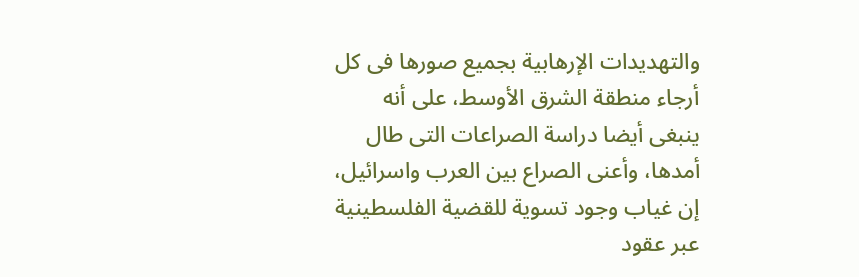والتهديدات الإرهابية بجميع صورها فى كل أرجاء منطقة الشرق الأوسط، على أنه ينبغى أيضا دراسة الصراعات التى طال أمدها، وأعنى الصراع بين العرب واسرائيل، إن غياب وجود تسوية للقضية الفلسطينية عبر عقود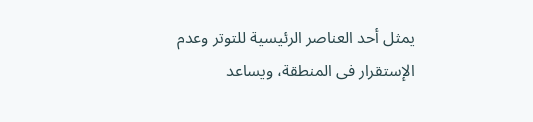يمثل أحد العناصر الرئيسية للتوتر وعدم الإستقرار فى المنطقة، ويساعد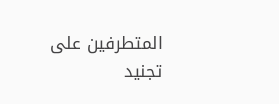المتطرفين على تجنيد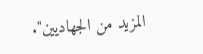المزيد من الجهاديين".